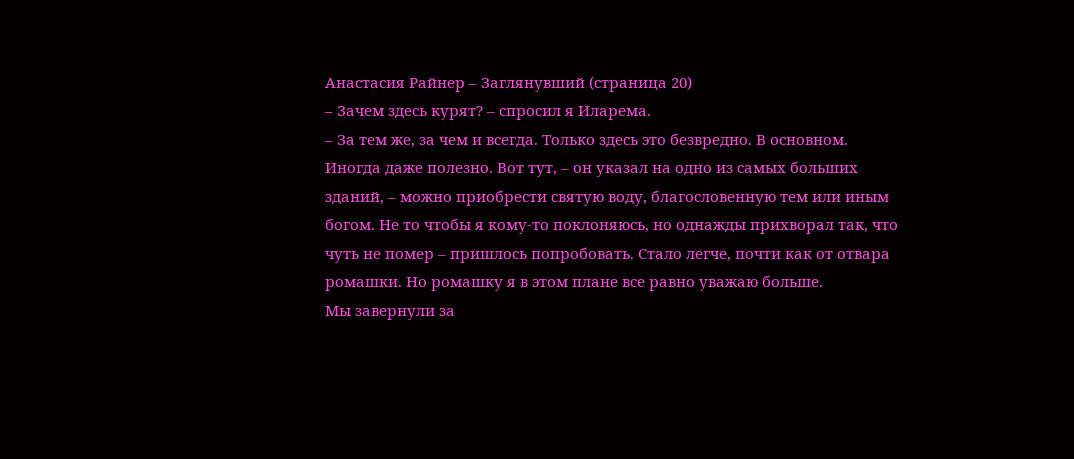Анастасия Райнер – Заглянувший (страница 20)
– Зачем здесь курят? – спросил я Иларема.
– За тем же, за чем и всегда. Только здесь это безвредно. В основном. Иногда даже полезно. Вот тут, – он указал на одно из самых больших зданий, – можно приобрести святую воду, благословенную тем или иным богом. Не то чтобы я кому‑то поклоняюсь, но однажды прихворал так, что чуть не помер – пришлось попробовать. Стало легче, почти как от отвара ромашки. Но ромашку я в этом плане все равно уважаю больше.
Мы завернули за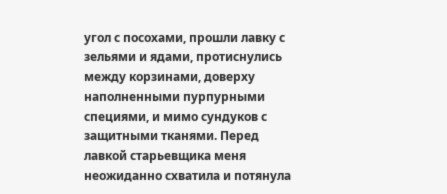угол с посохами, прошли лавку с зельями и ядами, протиснулись между корзинами, доверху наполненными пурпурными специями, и мимо сундуков с защитными тканями. Перед лавкой старьевщика меня неожиданно схватила и потянула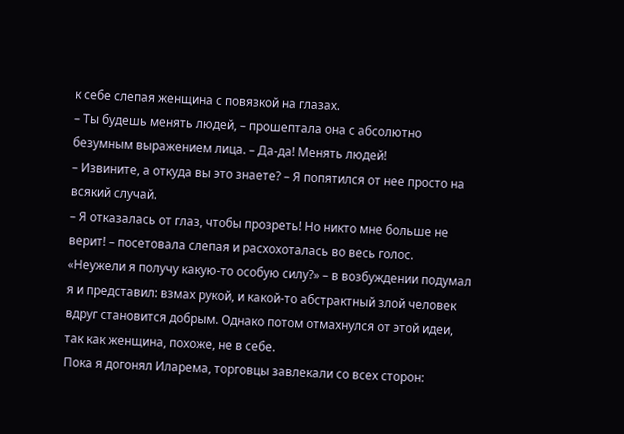к себе слепая женщина с повязкой на глазах.
– Ты будешь менять людей, – прошептала она с абсолютно безумным выражением лица. – Да-да! Менять людей!
– Извините, а откуда вы это знаете? – Я попятился от нее просто на всякий случай.
– Я отказалась от глаз, чтобы прозреть! Но никто мне больше не верит! – посетовала слепая и расхохоталась во весь голос.
«Неужели я получу какую‑то особую силу?» – в возбуждении подумал я и представил: взмах рукой, и какой‑то абстрактный злой человек вдруг становится добрым. Однако потом отмахнулся от этой идеи, так как женщина, похоже, не в себе.
Пока я догонял Иларема, торговцы завлекали со всех сторон: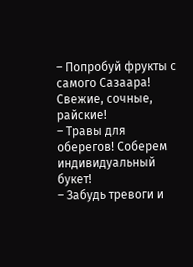– Попробуй фрукты с самого Сазаара! Свежие, сочные, райские!
– Травы для оберегов! Соберем индивидуальный букет!
– Забудь тревоги и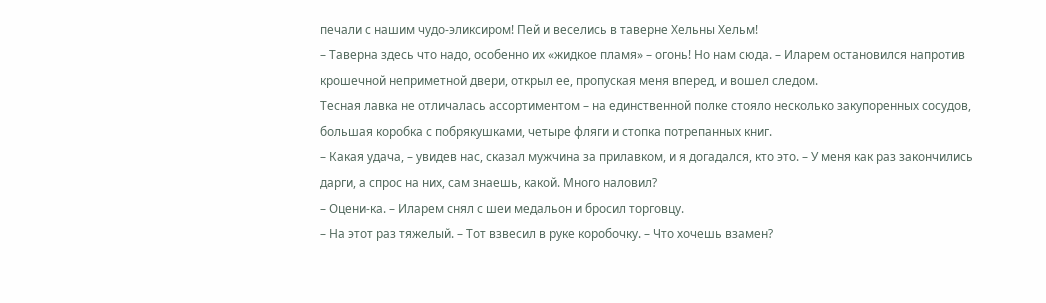печали с нашим чудо-эликсиром! Пей и веселись в таверне Хельны Хельм!
– Таверна здесь что надо, особенно их «жидкое пламя» – огонь! Но нам сюда. – Иларем остановился напротив крошечной неприметной двери, открыл ее, пропуская меня вперед, и вошел следом.
Тесная лавка не отличалась ассортиментом – на единственной полке стояло несколько закупоренных сосудов, большая коробка с побрякушками, четыре фляги и стопка потрепанных книг.
– Какая удача, – увидев нас, сказал мужчина за прилавком, и я догадался, кто это. – У меня как раз закончились дарги, а спрос на них, сам знаешь, какой. Много наловил?
– Оцени-ка. – Иларем снял с шеи медальон и бросил торговцу.
– На этот раз тяжелый. – Тот взвесил в руке коробочку. – Что хочешь взамен?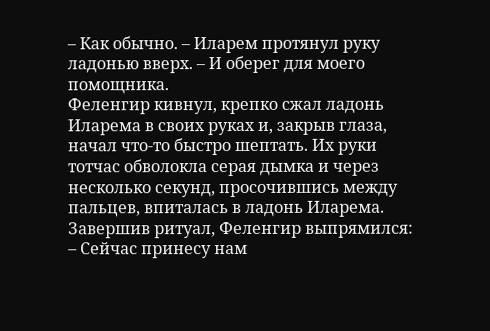– Как обычно. – Иларем протянул руку ладонью вверх. – И оберег для моего помощника.
Феленгир кивнул, крепко сжал ладонь Иларема в своих руках и, закрыв глаза, начал что‑то быстро шептать. Их руки тотчас обволокла серая дымка и через несколько секунд, просочившись между пальцев, впиталась в ладонь Иларема.
Завершив ритуал, Феленгир выпрямился:
– Сейчас принесу нам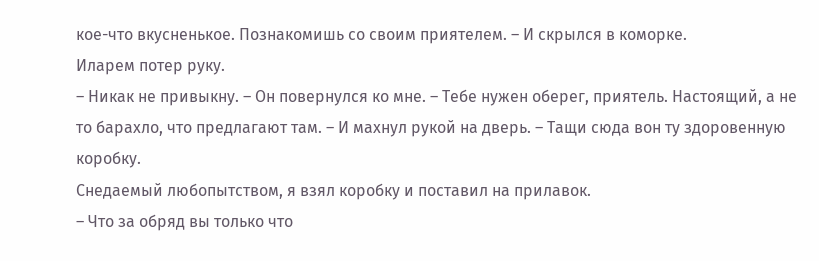кое-что вкусненькое. Познакомишь со своим приятелем. – И скрылся в коморке.
Иларем потер руку.
– Никак не привыкну. – Он повернулся ко мне. – Тебе нужен оберег, приятель. Настоящий, а не то барахло, что предлагают там. – И махнул рукой на дверь. – Тащи сюда вон ту здоровенную коробку.
Снедаемый любопытством, я взял коробку и поставил на прилавок.
– Что за обряд вы только что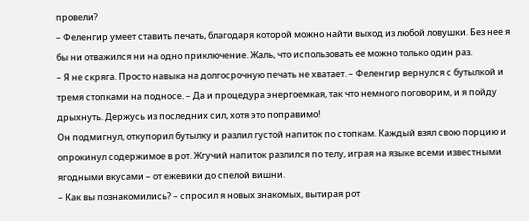провели?
– Феленгир умеет ставить печать, благодаря которой можно найти выход из любой ловушки. Без нее я бы ни отважился ни на одно приключение. Жаль, что использовать ее можно только один раз.
– Я не скряга. Просто навыка на долгосрочную печать не хватает. – Феленгир вернулся с бутылкой и тремя стопками на подносе. – Да и процедура энергоемкая, так что немного поговорим, и я пойду дрыхнуть. Держусь из последних сил, хотя это поправимо!
Он подмигнул, откупорил бутылку и разлил густой напиток по стопкам. Каждый взял свою порцию и опрокинул содержимое в рот. Жгучий напиток разлился по телу, играя на языке всеми известными ягодными вкусами – от ежевики до спелой вишни.
– Как вы познакомились? – спросил я новых знакомых, вытирая рот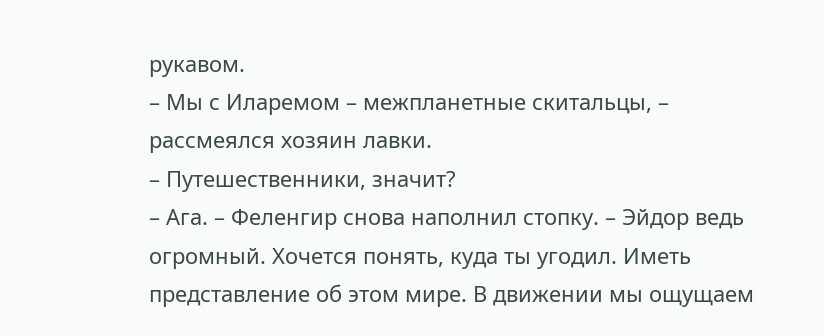рукавом.
– Мы с Иларемом – межпланетные скитальцы, – рассмеялся хозяин лавки.
– Путешественники, значит?
– Ага. – Феленгир снова наполнил стопку. – Эйдор ведь огромный. Хочется понять, куда ты угодил. Иметь представление об этом мире. В движении мы ощущаем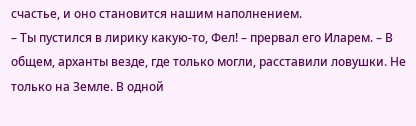счастье, и оно становится нашим наполнением.
– Ты пустился в лирику какую‑то, Фел! – прервал его Иларем. – В общем, арханты везде, где только могли, расставили ловушки. Не только на Земле. В одной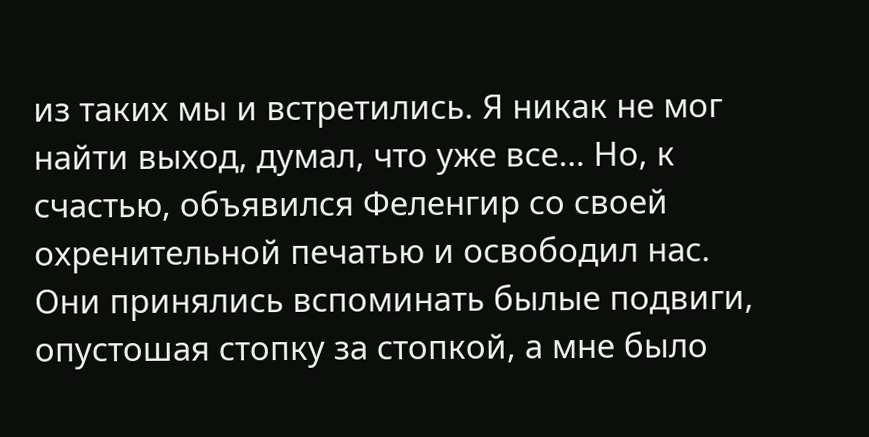из таких мы и встретились. Я никак не мог найти выход, думал, что уже все… Но, к счастью, объявился Феленгир со своей охренительной печатью и освободил нас.
Они принялись вспоминать былые подвиги, опустошая стопку за стопкой, а мне было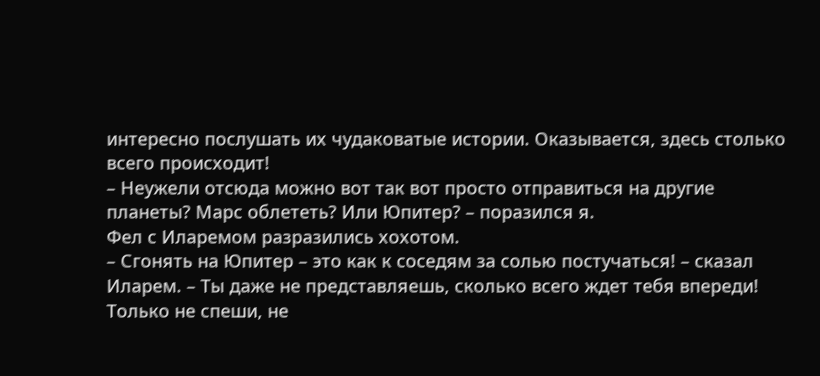интересно послушать их чудаковатые истории. Оказывается, здесь столько всего происходит!
– Неужели отсюда можно вот так вот просто отправиться на другие планеты? Марс облететь? Или Юпитер? – поразился я.
Фел с Иларемом разразились хохотом.
– Сгонять на Юпитер – это как к соседям за солью постучаться! – сказал Иларем. – Ты даже не представляешь, сколько всего ждет тебя впереди! Только не спеши, не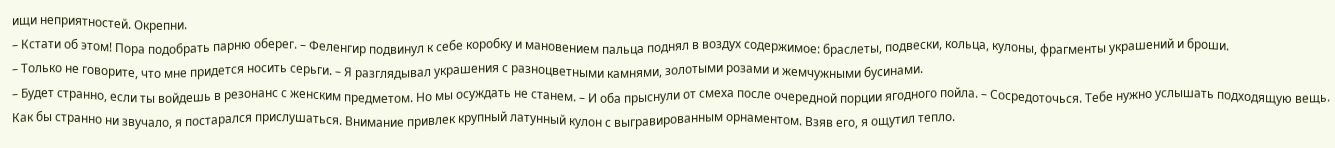ищи неприятностей. Окрепни.
– Кстати об этом! Пора подобрать парню оберег. – Феленгир подвинул к себе коробку и мановением пальца поднял в воздух содержимое: браслеты, подвески, кольца, кулоны, фрагменты украшений и броши.
– Только не говорите, что мне придется носить серьги. – Я разглядывал украшения с разноцветными камнями, золотыми розами и жемчужными бусинами.
– Будет странно, если ты войдешь в резонанс с женским предметом. Но мы осуждать не станем. – И оба прыснули от смеха после очередной порции ягодного пойла. – Сосредоточься. Тебе нужно услышать подходящую вещь.
Как бы странно ни звучало, я постарался прислушаться. Внимание привлек крупный латунный кулон с выгравированным орнаментом. Взяв его, я ощутил тепло.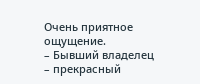Очень приятное ощущение.
– Бывший владелец – прекрасный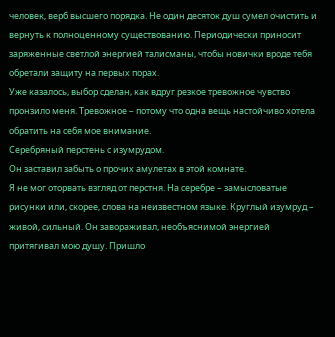человек, верб высшего порядка. Не один десяток душ сумел очистить и вернуть к полноценному существованию. Периодически приносит заряженные светлой энергией талисманы, чтобы новички вроде тебя обретали защиту на первых порах.
Уже казалось, выбор сделан, как вдруг резкое тревожное чувство пронзило меня. Тревожное – потому что одна вещь настойчиво хотела обратить на себя мое внимание.
Серебряный перстень с изумрудом.
Он заставил забыть о прочих амулетах в этой комнате.
Я не мог оторвать взгляд от перстня. На серебре – замысловатые рисунки или, скорее, слова на неизвестном языке. Круглый изумруд – живой, сильный. Он завораживал, необъяснимой энергией притягивал мою душу. Пришло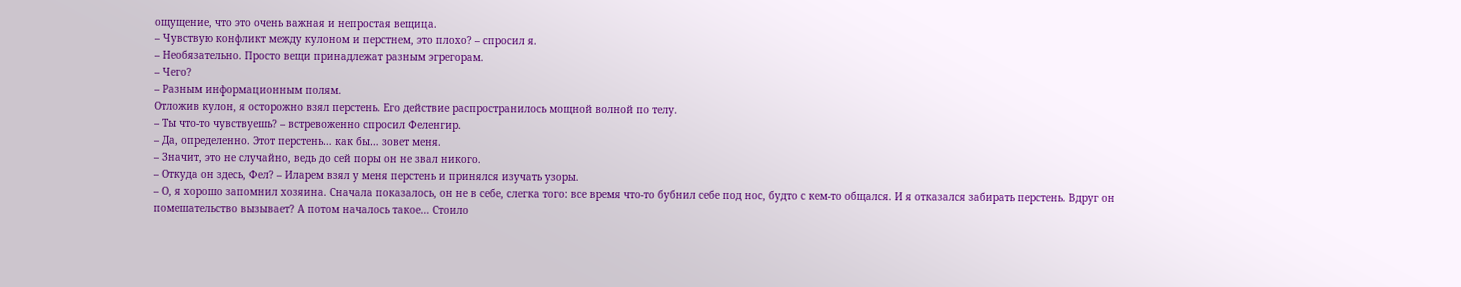ощущение, что это очень важная и непростая вещица.
– Чувствую конфликт между кулоном и перстнем, это плохо? – спросил я.
– Необязательно. Просто вещи принадлежат разным эгрегорам.
– Чего?
– Разным информационным полям.
Отложив кулон, я осторожно взял перстень. Его действие распространилось мощной волной по телу.
– Ты что‑то чувствуешь? – встревоженно спросил Феленгир.
– Да, определенно. Этот перстень… как бы… зовет меня.
– Значит, это не случайно, ведь до сей поры он не звал никого.
– Откуда он здесь, Фел? – Иларем взял у меня перстень и принялся изучать узоры.
– О, я хорошо запомнил хозяина. Сначала показалось, он не в себе, слегка того: все время что‑то бубнил себе под нос, будто с кем‑то общался. И я отказался забирать перстень. Вдруг он помешательство вызывает? А потом началось такое… Стоило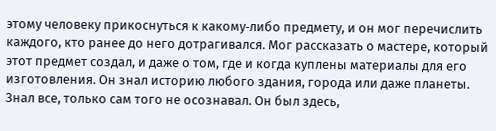этому человеку прикоснуться к какому‑либо предмету, и он мог перечислить каждого, кто ранее до него дотрагивался. Мог рассказать о мастере, который этот предмет создал, и даже о том, где и когда куплены материалы для его изготовления. Он знал историю любого здания, города или даже планеты. Знал все, только сам того не осознавал. Он был здесь,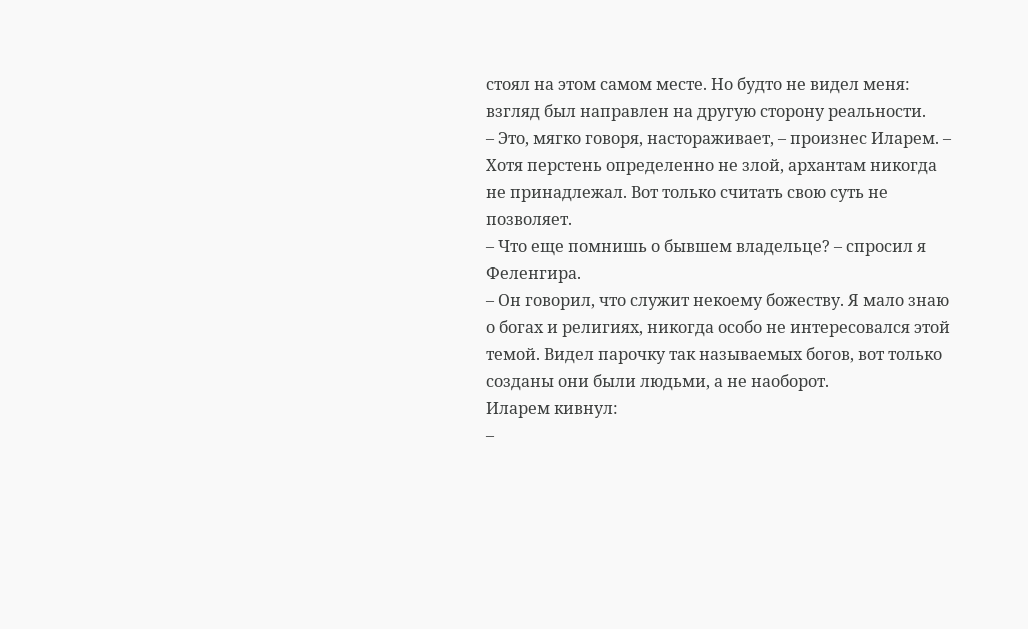стоял на этом самом месте. Но будто не видел меня: взгляд был направлен на другую сторону реальности.
– Это, мягко говоря, настораживает, – произнес Иларем. – Хотя перстень определенно не злой, архантам никогда не принадлежал. Вот только считать свою суть не позволяет.
– Что еще помнишь о бывшем владельце? – спросил я Феленгира.
– Он говорил, что служит некоему божеству. Я мало знаю о богах и религиях, никогда особо не интересовался этой темой. Видел парочку так называемых богов, вот только созданы они были людьми, а не наоборот.
Иларем кивнул:
–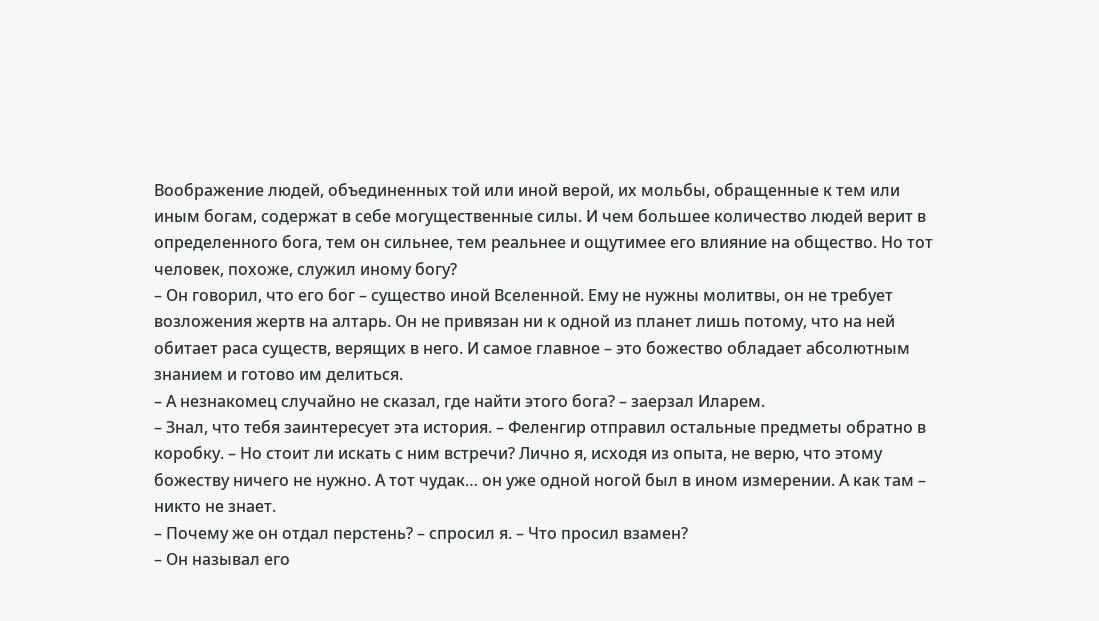Воображение людей, объединенных той или иной верой, их мольбы, обращенные к тем или иным богам, содержат в себе могущественные силы. И чем большее количество людей верит в определенного бога, тем он сильнее, тем реальнее и ощутимее его влияние на общество. Но тот человек, похоже, служил иному богу?
– Он говорил, что его бог – существо иной Вселенной. Ему не нужны молитвы, он не требует возложения жертв на алтарь. Он не привязан ни к одной из планет лишь потому, что на ней обитает раса существ, верящих в него. И самое главное – это божество обладает абсолютным знанием и готово им делиться.
– А незнакомец случайно не сказал, где найти этого бога? – заерзал Иларем.
– Знал, что тебя заинтересует эта история. – Феленгир отправил остальные предметы обратно в коробку. – Но стоит ли искать с ним встречи? Лично я, исходя из опыта, не верю, что этому божеству ничего не нужно. А тот чудак… он уже одной ногой был в ином измерении. А как там – никто не знает.
– Почему же он отдал перстень? – спросил я. – Что просил взамен?
– Он называл его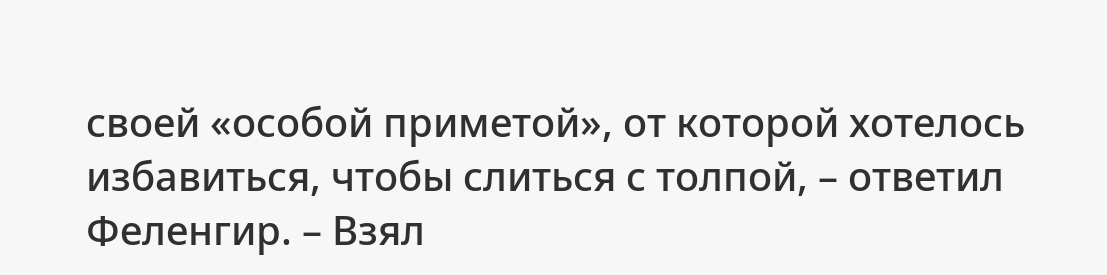своей «особой приметой», от которой хотелось избавиться, чтобы слиться с толпой, – ответил Феленгир. – Взял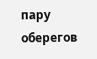пару оберегов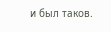и был таков.